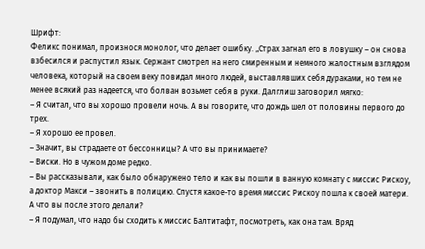Шрифт:
Феликс понимал, произнося монолог, что делает ошибку. „Страх загнал его в ловушку – он снова взбесился и распустил язык. Сержант смотрел на него смиренным и немного жалостным взглядом человека, который на своем веку повидал много людей, выставлявших себя дураками, но тем не менее всякий раз надеется, что болван возьмет себя в руки. Далглиш заговорил мягко:
– Я считал, что вы хорошо провели ночь. А вы говорите, что дождь шел от половины первого до трех.
– Я хорошо ее провел.
– Значит, вы страдаете от бессонницы? А что вы принимаете?
– Виски. Но в чужом доме редко.
– Вы рассказывали, как было обнаружено тело и как вы пошли в ванную комнату с миссис Рискоу, а доктор Макси – звонить в полицию. Спустя какое-то время миссис Рискоу пошла к своей матери. А что вы после этого делали?
– Я подумал, что надо бы сходить к миссис Балтитафт, посмотреть, как она там. Вряд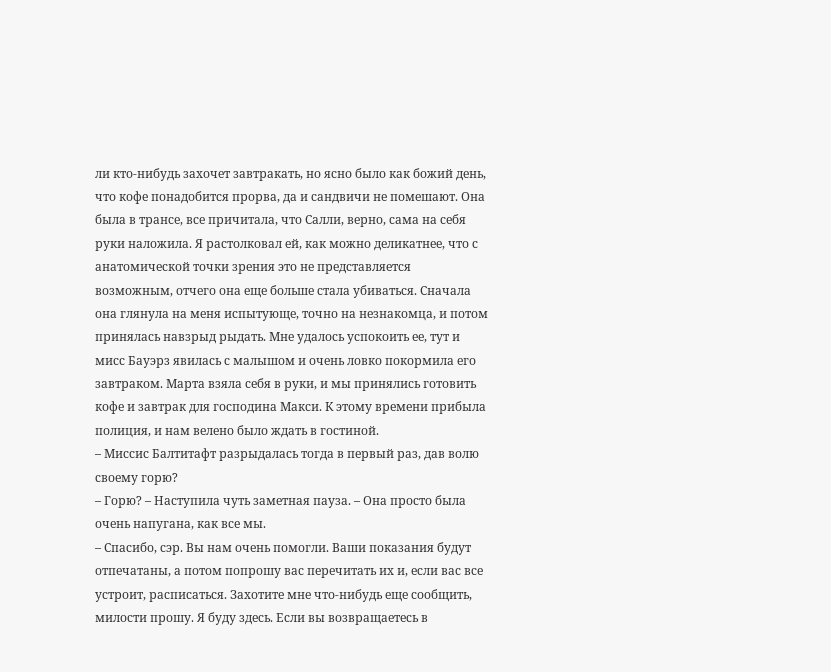ли кто-нибудь захочет завтракать, но ясно было как божий день, что кофе понадобится прорва, да и сандвичи не помешают. Она была в трансе, все причитала, что Салли, верно, сама на себя руки наложила. Я растолковал ей, как можно деликатнее, что с анатомической точки зрения это не представляется возможным, отчего она еще больше стала убиваться. Сначала она глянула на меня испытующе, точно на незнакомца, и потом принялась навзрыд рыдать. Мне удалось успокоить ее, тут и мисс Бауэрз явилась с малышом и очень ловко покормила его завтраком. Марта взяла себя в руки, и мы принялись готовить кофе и завтрак для господина Макси. К этому времени прибыла полиция, и нам велено было ждать в гостиной.
– Миссис Балтитафт разрыдалась тогда в первый раз, дав волю своему горю?
– Горю? – Наступила чуть заметная пауза. – Она просто была очень напугана, как все мы.
– Спасибо, сэр. Вы нам очень помогли. Ваши показания будут отпечатаны, а потом попрошу вас перечитать их и, если вас все устроит, расписаться. Захотите мне что-нибудь еще сообщить, милости прошу. Я буду здесь. Если вы возвращаетесь в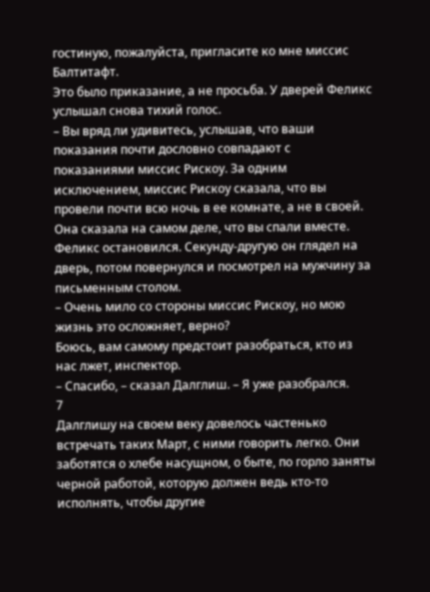гостиную, пожалуйста, пригласите ко мне миссис Балтитафт.
Это было приказание, а не просьба. У дверей Феликс услышал снова тихий голос.
– Вы вряд ли удивитесь, услышав, что ваши показания почти дословно совпадают с показаниями миссис Рискоу. За одним исключением, миссис Рискоу сказала, что вы провели почти всю ночь в ее комнате, а не в своей. Она сказала на самом деле, что вы спали вместе.
Феликс остановился. Секунду-другую он глядел на дверь, потом повернулся и посмотрел на мужчину за письменным столом.
– Очень мило со стороны миссис Рискоу, но мою жизнь это осложняет, верно?
Боюсь, вам самому предстоит разобраться, кто из нас лжет, инспектор.
– Спасибо, – сказал Далглиш. – Я уже разобрался.
7
Далглишу на своем веку довелось частенько встречать таких Март, с ними говорить легко. Они заботятся о хлебе насущном, о быте, по горло заняты черной работой, которую должен ведь кто-то исполнять, чтобы другие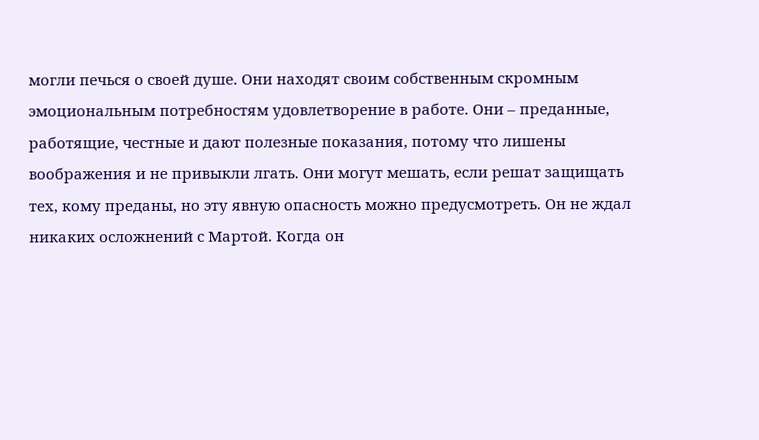могли печься о своей душе. Они находят своим собственным скромным эмоциональным потребностям удовлетворение в работе. Они – преданные, работящие, честные и дают полезные показания, потому что лишены воображения и не привыкли лгать. Они могут мешать, если решат защищать тех, кому преданы, но эту явную опасность можно предусмотреть. Он не ждал никаких осложнений с Мартой. Когда он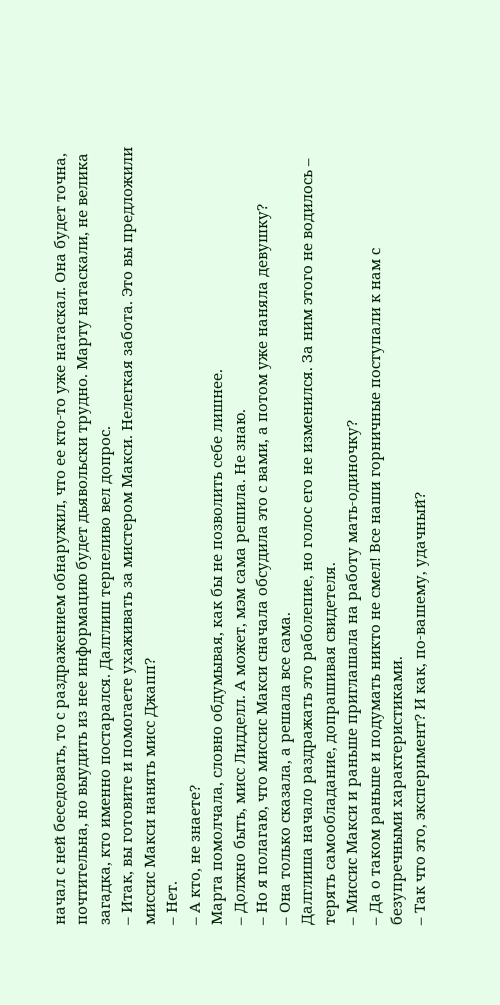начал с ней беседовать, то с раздражением обнаружил, что ее кто-то уже натаскал. Она будет точна, почтительна, но выудить из нее информацию будет дьявольски трудно. Марту натаскали, не велика загадка, кто именно постарался. Далглиш терпеливо вел допрос.
– Итак, вы готовите и помогаете ухаживать за мистером Макси. Нелегкая забота. Это вы предложили миссис Макси нанять мисс Джапп?
– Нет.
– А кто, не знаете?
Марта помолчала, словно обдумывая, как бы не позволить себе лишнее.
– Должно быть, мисс Лидделл. А может, мэм сама решила. Не знаю.
– Но я полагаю, что миссис Макси сначала обсудила это с вами, а потом уже наняла девушку?
– Она только сказала, а решала все сама.
Далглиша начало раздражать это раболепие, но голос его не изменился. За ним этого не водилось – терять самообладание, допрашивая свидетеля.
– Миссис Макси и раньше приглашала на работу мать-одиночку?
– Да о таком раньше и подумать никто не смел! Все наши горничные поступали к нам с безупречными характеристиками.
– Так что это, эксперимент? И как, по-вашему, удачный?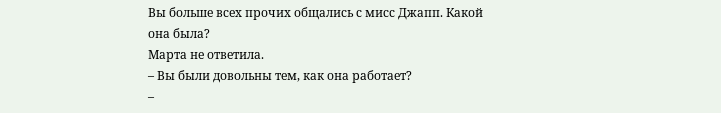Вы больше всех прочих общались с мисс Джапп. Какой она была?
Марта не ответила.
– Вы были довольны тем, как она работает?
–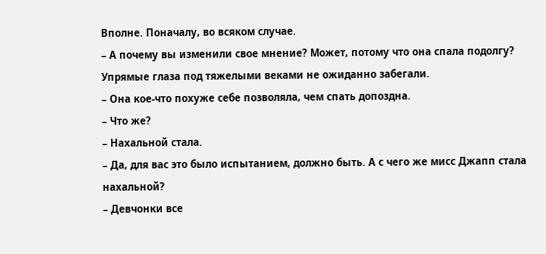Вполне. Поначалу, во всяком случае.
– А почему вы изменили свое мнение? Может, потому что она спала подолгу?
Упрямые глаза под тяжелыми веками не ожиданно забегали.
– Она кое-что похуже себе позволяла, чем спать допоздна.
– Что же?
– Нахальной стала.
– Да, для вас это было испытанием, должно быть. А с чего же мисс Джапп стала нахальной?
– Девчонки все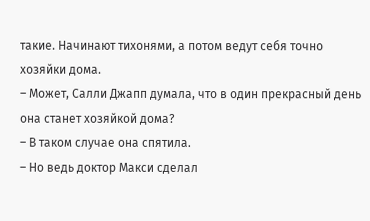такие. Начинают тихонями, а потом ведут себя точно хозяйки дома.
– Может, Салли Джапп думала, что в один прекрасный день она станет хозяйкой дома?
– В таком случае она спятила.
– Но ведь доктор Макси сделал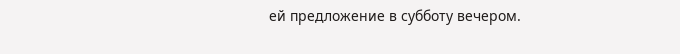ей предложение в субботу вечером.